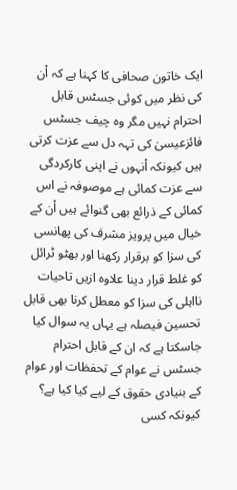ایک خاتون صحافی کا کہنا ہے کہ اْن کی نظر میں کوئی جسٹس قابل احترام نہیں مگر وہ چیف جسٹس فائزعیسیٰ کی تہہ دل سے عزت کرتی ہیں کیونکہ اْنہوں نے اپنی کارکردگی سے عزت کمائی ہے موصوفہ نے اس کمائی کے ذرائع بھی گنوائے ہیں اْن کے خیال میں پرویز مشرف کی پھانسی کی سزا کو برقرار رکھنا اور بھٹو ٹرائل کو غلط قرار دینا علاوہ ازیں تاحیات نااہلی کی سزا کو معطل کرنا بھی قابل تحسین فیصلہ ہے یہاں یہ سوال کیا جاسکتا ہے کہ ان کے قابل احترام جسٹس نے عوام کے تحفظات اور عوام کے بنیادی حقوق کے لیے کیا کیا ہے؟ کیونکہ کسی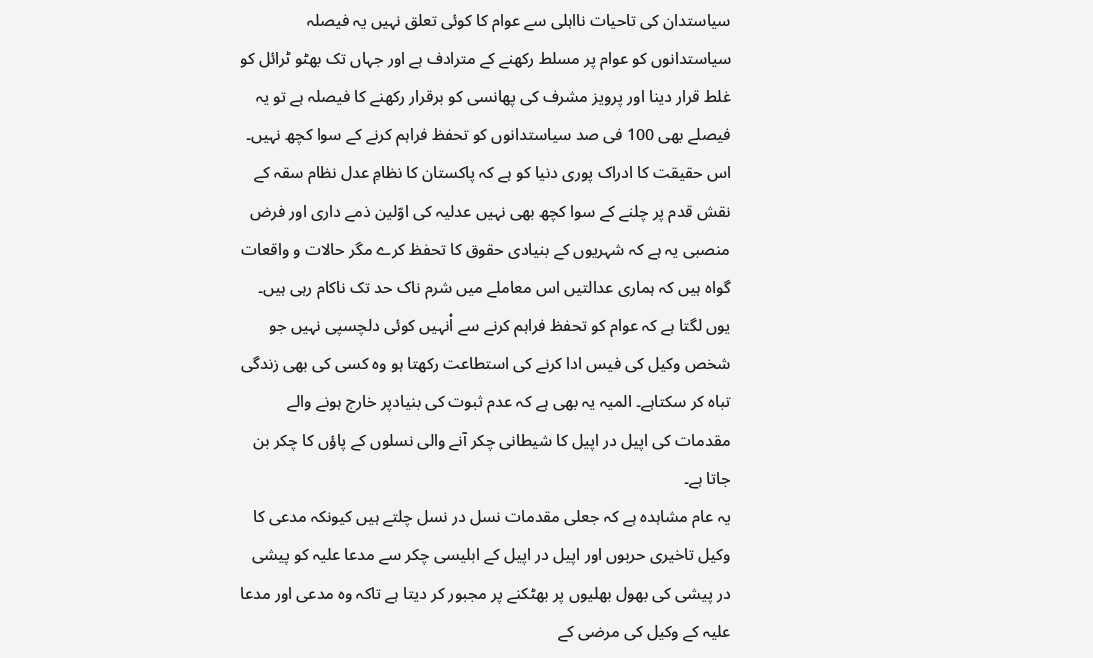سیاستدان کی تاحیات نااہلی سے عوام کا کوئی تعلق نہیں یہ فیصلہ سیاستدانوں کو عوام پر مسلط رکھنے کے مترادف ہے اور جہاں تک بھٹو ٹرائل کو غلط قرار دینا اور پرویز مشرف کی پھانسی کو برقرار رکھنے کا فیصلہ ہے تو یہ فیصلے بھی 100 فی صد سیاستدانوں کو تحفظ فراہم کرنے کے سوا کچھ نہیں۔
اس حقیقت کا ادراک پوری دنیا کو ہے کہ پاکستان کا نظامِ عدل نظام سقہ کے نقش قدم پر چلنے کے سوا کچھ بھی نہیں عدلیہ کی اوّلین ذمے داری اور فرض منصبی یہ ہے کہ شہریوں کے بنیادی حقوق کا تحفظ کرے مگر حالات و واقعات گواہ ہیں کہ ہماری عدالتیں اس معاملے میں شرم ناک حد تک ناکام رہی ہیں۔ یوں لگتا ہے کہ عوام کو تحفظ فراہم کرنے سے اْنہیں کوئی دلچسپی نہیں جو شخص وکیل کی فیس ادا کرنے کی استطاعت رکھتا ہو وہ کسی کی بھی زندگی تباہ کر سکتاہے۔ المیہ یہ بھی ہے کہ عدم ثبوت کی بنیادپر خارج ہونے والے مقدمات کی اپیل در اپیل کا شیطانی چکر آنے والی نسلوں کے پاؤں کا چکر بن جاتا ہے۔
یہ عام مشاہدہ ہے کہ جعلی مقدمات نسل در نسل چلتے ہیں کیونکہ مدعی کا وکیل تاخیری حربوں اور اپیل در اپیل کے ابلیسی چکر سے مدعا علیہ کو پیشی در پیشی کی بھول بھلیوں پر بھٹکنے پر مجبور کر دیتا ہے تاکہ وہ مدعی اور مدعا علیہ کے وکیل کی مرضی کے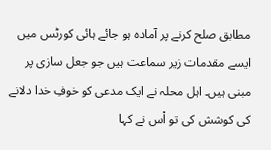مطابق صلح کرنے پر آمادہ ہو جائے ہائی کورٹس میں ایسے مقدمات زیر سماعت ہیں جو جعل سازی پر مبنی ہیں۔ اہل محلہ نے ایک مدعی کو خوفِ خدا دلانے کی کوشش کی تو اْس نے کہا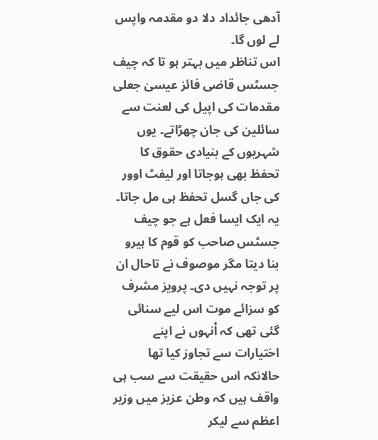آدھی جائداد دلا دو مقدمہ واپس لے لوں گا۔
اس تناظر میں بہتر ہو تا کہ چیف جسٹس قاضی فائز عیسیٰ جعلی مقدمات کی اپیل کی لعنت سے سائلین کی جان چھڑاتے۔ یوں شہریوں کے بنیادی حقوق کا تحفظ بھی ہوجاتا اور لیفٹ اوور کی جاں گسل تحفظ ہی مل جاتا۔ یہ ایک ایسا فعل ہے جو چیف جسٹس صاحب کو قوم کا ہیرو بنا دیتا مگر موصوف نے تاحال ان پر توجہ نہیں دی۔ پرویز مشرف کو سزائے موت اس لیے سنائی گئی تھی کہ اْنہوں نے اپنے اختیارات سے تجاوز کیا تھا حالانکہ اس حقیقت سے سب ہی واقف ہیں کہ وطن عزیز میں وزیر اعظم سے لیکر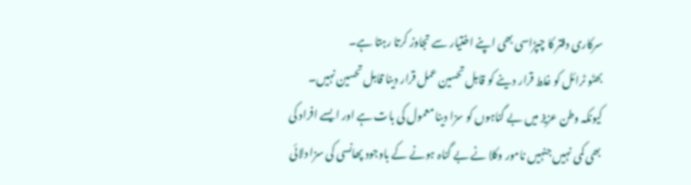سرکاری دفتر کا چپڑاسی بھی اپنے اختیار سے تجاوز کرتا رہتا ہے۔
بھٹو ٹرائل کو غلط قرار دینے کو قابل تحسین عمل قرار دینا قابل تحسین نہیں۔ کیونکہ وطن عزیز میں بے گناہوں کو سزا دینا معمول کی بات ہے اور ایسے افراد کی بھی کمی نہیں جنہیں نامور وکلا نے بے گناہ ہونے کے باوجود پھانسی کی سزا دلائی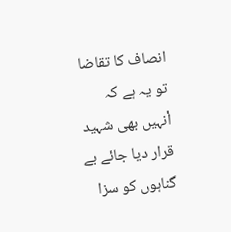انصاف کا تقاضا تو یہ ہے کہ اْنہیں بھی شہید قرار دیا جائے بے گناہوں کو سزا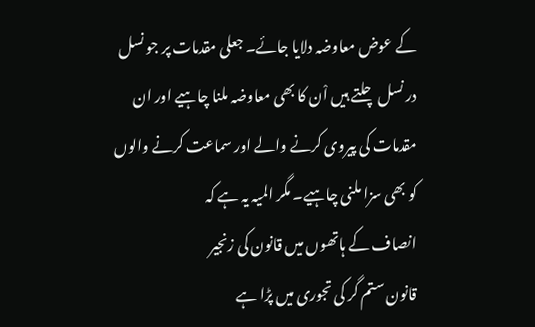کے عوض معاوضہ دلایا جائے۔ جعلی مقدمات پر جو نسل در نسل چلتے ہیں اْن کا بھی معاوضہ ملنا چاہیے اور ان مقدمات کی پیروی کرنے والے اور سماعت کرنے والوں کو بھی سزا ملنی چاہیے۔ مگر المیہ یہ ہے کہ
انصاف کے ہاتھوں میں قانون کی زنجیر
قانون ستم گر کی تجوری میں پڑا ہے